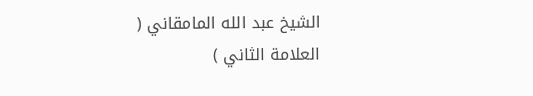الشيخ عبد الله المامقاني ( العلامة الثاني )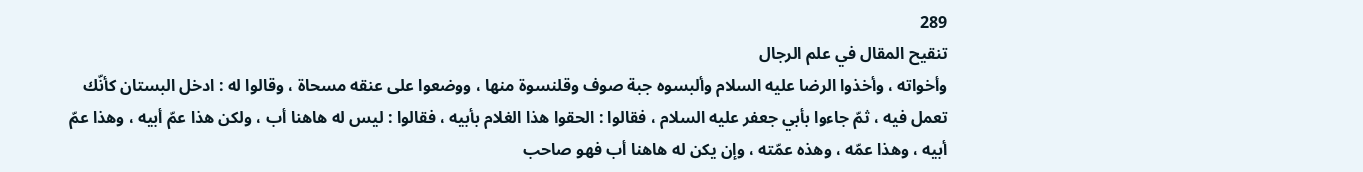289
تنقيح المقال في علم الرجال
وأخواته ، وأخذوا الرضا عليه السلام وألبسوه جبة صوف وقلنسوة منها ، ووضعوا على عنقه مسحاة ، وقالوا له : ادخل البستان كأنّك تعمل فيه ، ثمّ جاءوا بأبي جعفر عليه السلام ، فقالوا : الحقوا هذا الغلام بأبيه ، فقالوا : ليس له هاهنا أب ، ولكن هذا عمّ أبيه ، وهذا عمّ أبيه ، وهذا عمّه ، وهذه عمّته ، وإن يكن له هاهنا أب فهو صاحب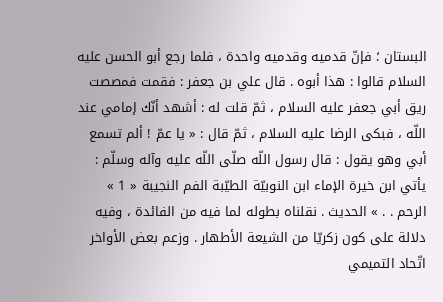البستان ؛ فإنّ قدميه وقدميه واحدة ، فلما رجع أبو الحسن عليه السلام قالوا : هذا أبوه . قال علي بن جعفر : فقمت فمصصت ريق أبي جعفر عليه السلام ، ثمّ قلت له : أشهد أنّك إمامي عند اللّه ، فبكى الرضا عليه السلام ، ثمّ قال : « يا عمّ ! ألم تسمع أبي وهو يقول : قال رسول اللّه صلّى اللّه عليه وآله وسلّم : يأتي ابن خيرة الإماء ابن النوبيّة الطيّبة الفم النجيبة « 1 » الرحم . . » الحديث . نقلناه بطوله لما فيه من الفائدة ، وفيه دلالة على كون زكريّا من الشيعة الأطهار . وزعم بعض الأواخر اتّحاد التميمي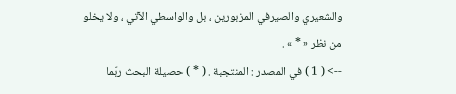والشعيري والصيرفي المزبورين ، بل والواسطي الآتي ، ولا يخلو من نظر « * » .
--> ( 1 ) في المصدر : المنتجبة . ( * ) حصيلة البحث ربّما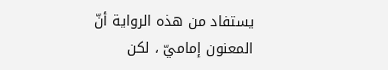يستفاد من هذه الرواية أنّ المعنون إماميّ ، لكن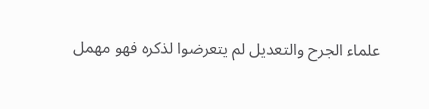علماء الجرح والتعديل لم يتعرضوا لذكره فهو مهمل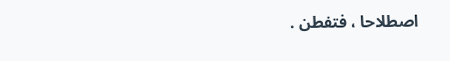اصطلاحا ، فتفطن .